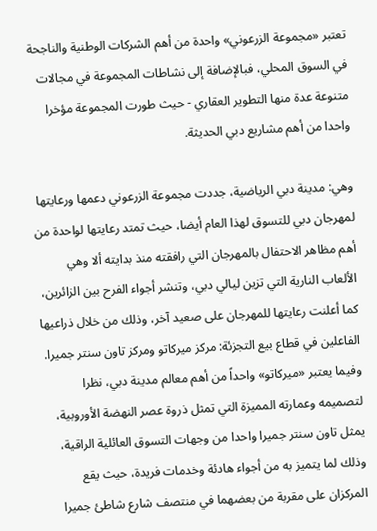تعتبر «مجموعة الزرعوني» واحدة من أهم الشركات الوطنية والناجحة في السوق المحلي، فبالإضافة إلى نشاطات المجموعة في مجالات متنوعة عدة منها التطوير العقاري - حيث طورت المجموعة مؤخرا واحدا من أهم مشاريع دبي الحديثة.

وهي: مدينة دبي الرياضية، جددت مجموعة الزرعوني دعمها ورعايتها لمهرجان دبي للتسوق لهذا العام أيضا، حيث تمتد رعايتها لواحدة من أهم مظاهر الاحتفال بالمهرجان التي رافقته منذ بدايته ألا وهي الألعاب النارية التي تزين ليالي دبي، وتنشر أجواء الفرح بين الزائرين، كما أعلنت رعايتها للمهرجان على صعيد آخر، وذلك من خلال ذراعيها الفاعلين في قطاع بيع التجزئة: مركز ميركاتو ومركز تاون سنتر جميرا. وفيما يعتبر «ميركاتو» واحداً من أهم معالم مدينة دبي، نظرا لتصميمه وعمارته المميزة التي تمثل ذروة عصر النهضة الأوروبية، يمثل تاون سنتر جميرا واحدا من وجهات التسوق العائلية الراقية، وذلك لما يتميز به من أجواء هادئة وخدمات فريدة، حيث يقع المركزان على مقربة من بعضهما في منتصف شارع شاطئ جميرا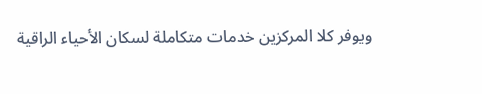ويوفر كلا المركزين خدمات متكاملة لسكان الأحياء الراقية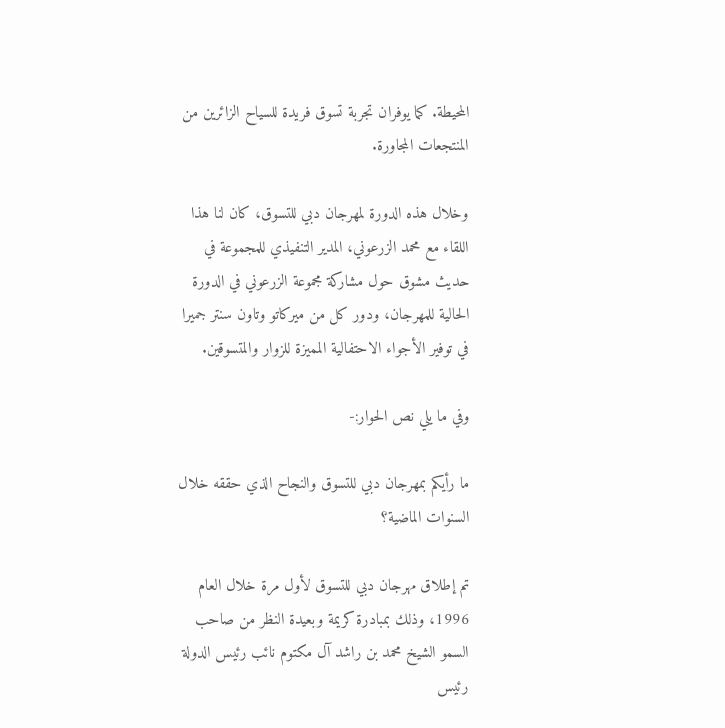المحيطة. كما يوفران تجربة تسوق فريدة للسياح الزائرين من المنتجعات المجاورة.

وخلال هذه الدورة لمهرجان دبي للتسوق، كان لنا هذا اللقاء مع محمد الزرعوني، المدير التنفيذي للمجموعة في حديث مشوق حول مشاركة مجموعة الزرعوني في الدورة الحالية للمهرجان، ودور كل من ميركاتو وتاون سنتر جميرا في توفير الأجواء الاحتفالية المميزة للزوار والمتسوقين.

وفي ما يلي نص الحوار:-

ما رأيكم بمهرجان دبي للتسوق والنجاح الذي حققه خلال السنوات الماضية؟

تم إطلاق مهرجان دبي للتسوق لأول مرة خلال العام 1996، وذلك بمبادرة كريمة وبعيدة النظر من صاحب السمو الشيخ محمد بن راشد آل مكتوم نائب رئيس الدولة رئيس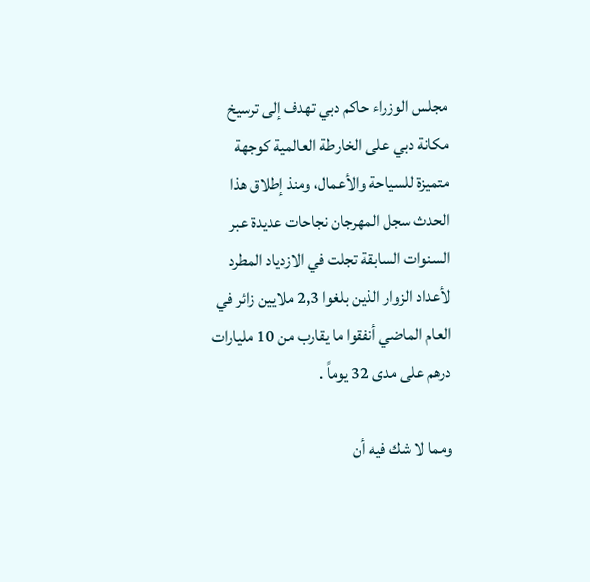مجلس الوزراء حاكم دبي تهدف إلى ترسيخ مكانة دبي على الخارطة العالمية كوجهة متميزة للسياحة والأعمال، ومنذ إطلاق هذا الحدث سجل المهرجان نجاحات عديدة عبر السنوات السابقة تجلت في الازدياد المطرد لأعداد الزوار الذين بلغوا 2,3 ملايين زائر في العام الماضي أنفقوا ما يقارب من 10 مليارات درهم على مدى 32 يوماً .

ومما لا شك فيه أن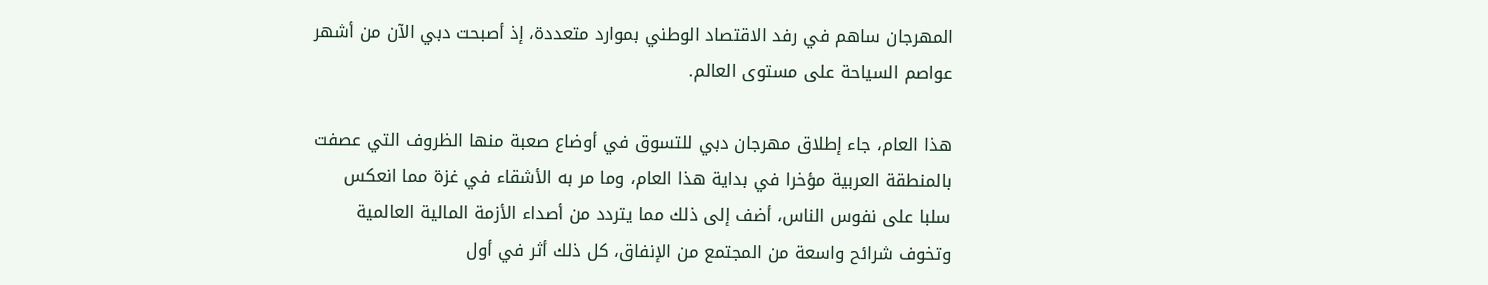المهرجان ساهم في رفد الاقتصاد الوطني بموارد متعددة، إذ أصبحت دبي الآن من أشهر عواصم السياحة على مستوى العالم.

هذا العام، جاء إطلاق مهرجان دبي للتسوق في أوضاع صعبة منها الظروف التي عصفت بالمنطقة العربية مؤخرا في بداية هذا العام، وما مر به الأشقاء في غزة مما انعكس سلبا على نفوس الناس، أضف إلى ذلك مما يتردد من أصداء الأزمة المالية العالمية وتخوف شرائح واسعة من المجتمع من الإنفاق، كل ذلك أثر في أول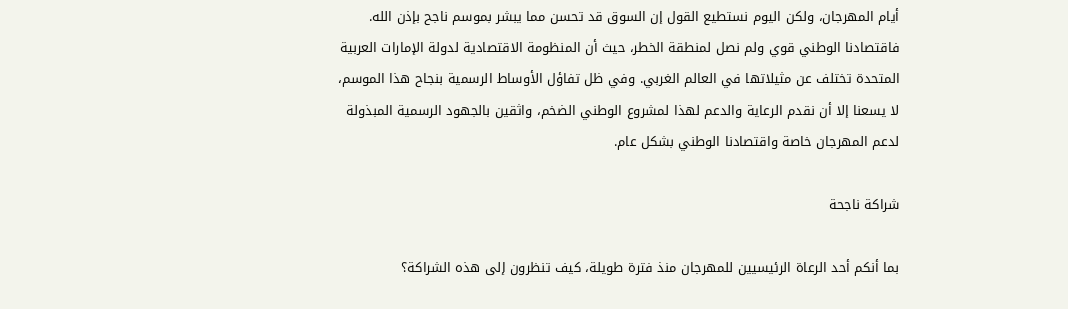أيام المهرجان، ولكن اليوم نستطيع القول إن السوق قد تحسن مما يبشر بموسم ناجح بإذن الله. فاقتصادنا الوطني قوي ولم نصل لمنطقة الخطر، حيث أن المنظومة الاقتصادية لدولة الإمارات العربية المتحدة تختلف عن مثيلاتها في العالم الغربي. وفي ظل تفاؤل الأوساط الرسمية بنجاح هذا الموسم، لا يسعنا إلا أن نقدم الرعاية والدعم لهذا لمشروع الوطني الضخم، واثقين بالجهود الرسمية المبذولة لدعم المهرجان خاصة واقتصادنا الوطني بشكل عام.

شراكة ناجحة

بما أنكم أحد الرعاة الرئيسيين للمهرجان منذ فترة طويلة، كيف تنظرون إلى هذه الشراكة؟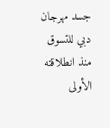جسد مهرجان دبي للتسوق منذ انطلاقته الأولى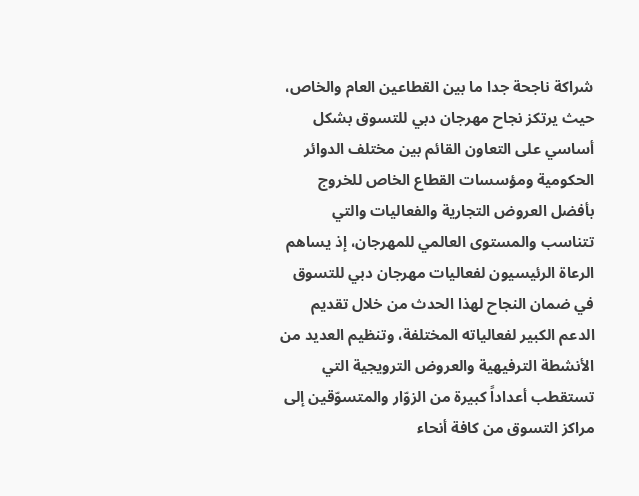شراكة ناجحة جدا ما بين القطاعين العام والخاص، حيث يرتكز نجاح مهرجان دبي للتسوق بشكل أساسي على التعاون القائم بين مختلف الدوائر الحكومية ومؤسسات القطاع الخاص للخروج بأفضل العروض التجارية والفعاليات والتي تتناسب والمستوى العالمي للمهرجان، إذ يساهم الرعاة الرئيسيون لفعاليات مهرجان دبي للتسوق في ضمان النجاح لهذا الحدث من خلال تقديم الدعم الكبير لفعالياته المختلفة، وتنظيم العديد من الأنشطة الترفيهية والعروض الترويجية التي تستقطب أعداداً كبيرة من الزوّار والمتسوّقين إلى مراكز التسوق من كافة أنحاء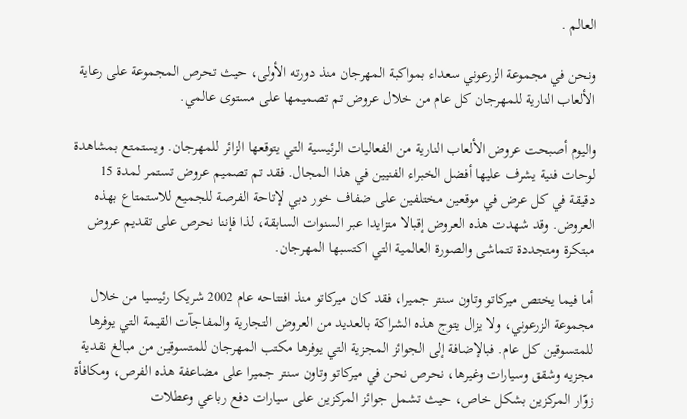العالم .

ونحن في مجموعة الزرعوني سعداء بمواكبة المهرجان منذ دورته الأولى، حيث تحرص المجموعة على رعاية الألعاب النارية للمهرجان كل عام من خلال عروض تم تصميمها على مستوى عالمي.

واليوم أصبحت عروض الألعاب النارية من الفعاليات الرئيسية التي يتوقعها الزائر للمهرجان. ويستمتع بمشاهدة لوحات فنية يشرف عليها أفضل الخبراء الفنيين في هذا المجال. فقد تم تصميم عروض تستمر لمدة 15 دقيقة في كل عرض في موقعين مختلفين على ضفاف خور دبي لإتاحة الفرصة للجميع للاستمتاع بهذه العروض. وقد شهدت هذه العروض إقبالا متزايدا عبر السنوات السابقة، لذا فإننا نحرص على تقديم عروض مبتكرة ومتجددة تتماشى والصورة العالمية التي اكتسبها المهرجان.

أما فيما يختص ميركاتو وتاون سنتر جميرا، فقد كان ميركاتو منذ افتتاحه عام 2002 شريكا رئيسيا من خلال مجموعة الزرعوني، ولا يزال يتوج هذه الشراكة بالعديد من العروض التجارية والمفاجآت القيمة التي يوفرها للمتسوقين كل عام. فبالإضافة إلى الجوائز المجزية التي يوفرها مكتب المهرجان للمتسوقين من مبالغ نقدية مجزيه وشقق وسيارات وغيرها، نحرص نحن في ميركاتو وتاون سنتر جميرا على مضاعفة هذه الفرص، ومكافأة زوّار المركزين بشكل خاص، حيث تشمل جوائز المركزين على سيارات دفع رباعي وعطلات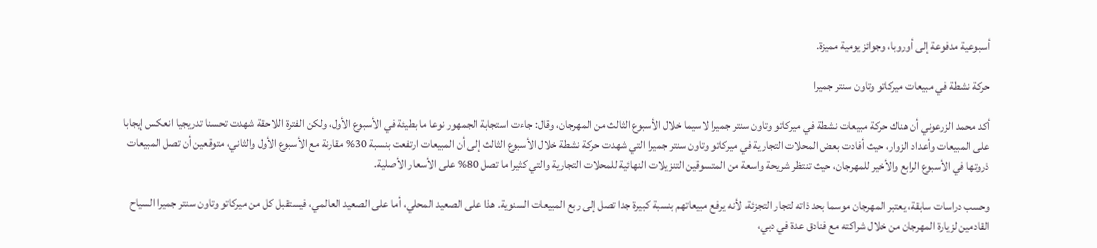أسبوعية مدفوعة إلى أوروبا، وجوائز يومية مميزة.

حركة نشطة في مبيعات ميركاتو وتاون سنتر جميرا

أكد محمد الزرعوني أن هناك حركة مبيعات نشطة في ميركاتو وتاون سنتر جميرا لاسيما خلال الأسبوع الثالث من المهرجان، وقال: جاءت استجابة الجمهور نوعا ما بطيئة في الأسبوع الأول، ولكن الفترة اللاحقة شهدت تحسنا تدريجيا انعكس إيجابا على المبيعات وأعداد الزوار، حيث أفادت بعض المحلات التجارية في ميركاتو وتاون سنتر جميرا التي شهدت حركة نشطة خلال الأسبوع الثالث إلى أن المبيعات ارتفعت بنسبة 30% مقارنة مع الأسبوع الأول والثاني، متوقعين أن تصل المبيعات ذروتها في الأسبوع الرابع والأخير للمهرجان، حيث تنتظر شريحة واسعة من المتسوقين التنزيلات النهائية للمحلات التجارية والتي كثيرا ما تصل 80% على الأسعار الأصلية.

وحسب دراسات سابقة، يعتبر المهرجان موسما بحد ذاته لتجار التجزئة، لأنه يرفع مبيعاتهم بنسبة كبيرة جدا تصل إلى ربع المبيعات السنوية. هذا على الصعيد المحلي، أما على الصعيد العالمي، فيستقبل كل من ميركاتو وتاون سنتر جميرا السياح القادمين لزيارة المهرجان من خلال شراكته مع فنادق عدة في دبي،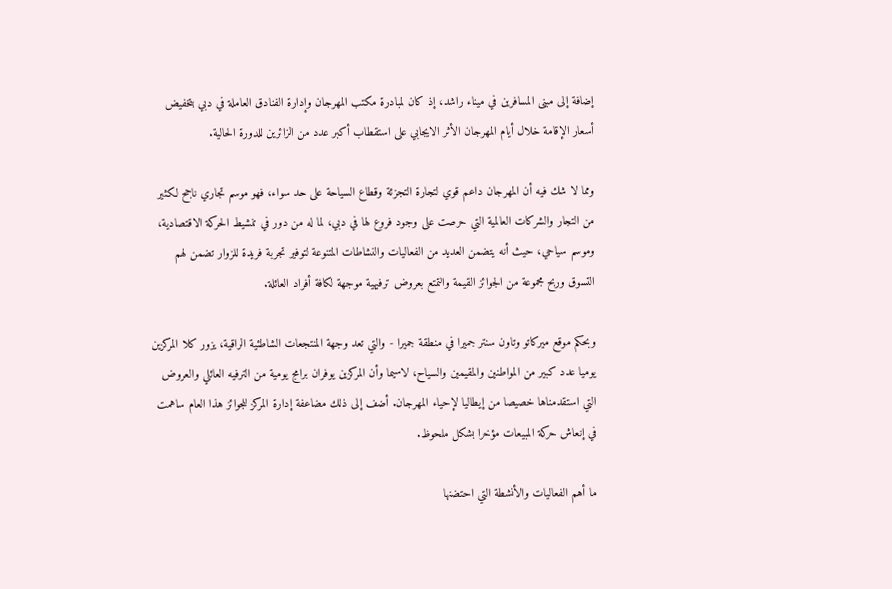إضافة إلى مبنى المسافرين في ميناء راشد، إذ كان لمبادرة مكتب المهرجان وإدارة الفنادق العاملة في دبي بتخفيض أسعار الإقامة خلال أيام المهرجان الأثر الايجابي على استقطاب أكبر عدد من الزائرين للدورة الحالية.

ومما لا شك فيه أن المهرجان داعم قوي لتجارة التجزئة وقطاع السياحة على حد سواء، فهو موسم تجاري ناجح لكثير من التجار والشركات العالمية التي حرصت على وجود فروع لها في دبي، لما له من دور في تنشيط الحركة الاقتصادية، وموسم سياحي، حيث أنه يتضمن العديد من الفعاليات والنشاطات المتنوعة لتوفير تجربة فريدة للزوار تضمن لهم التسوق وربح مجموعة من الجوائز القيمة والتمتع بعروض ترفيهية موجهة لكافة أفراد العائلة.

وبحكم موقع ميركاتو وتاون سنتر جميرا في منطقة جميرا - والتي تعد وجهة المنتجعات الشاطئية الراقية، يزور كلا المركزين يوميا عدد كبير من المواطنين والمقيمين والسياح، لاسيما وأن المركزين يوفران برامج يومية من الترفيه العائلي والعروض التي استقدمناها خصيصا من إيطاليا لإحياء المهرجان. أضف إلى ذلك مضاعفة إدارة المركز للجوائز هذا العام ساهمت في إنعاش حركة المبيعات مؤخرا بشكل ملحوظ.

ما أهم الفعاليات والأنشطة التي احتضنها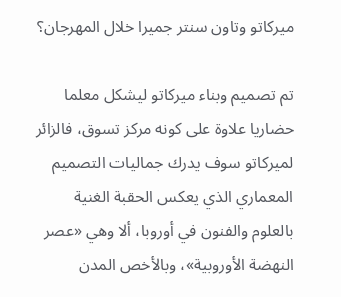ميركاتو وتاون سنتر جميرا خلال المهرجان؟

تم تصميم وبناء ميركاتو ليشكل معلما حضاريا علاوة على كونه مركز تسوق، فالزائر لميركاتو سوف يدرك جماليات التصميم المعماري الذي يعكس الحقبة الغنية بالعلوم والفنون في أوروبا، ألا وهي «عصر النهضة الأوروبية»، وبالأخص المدن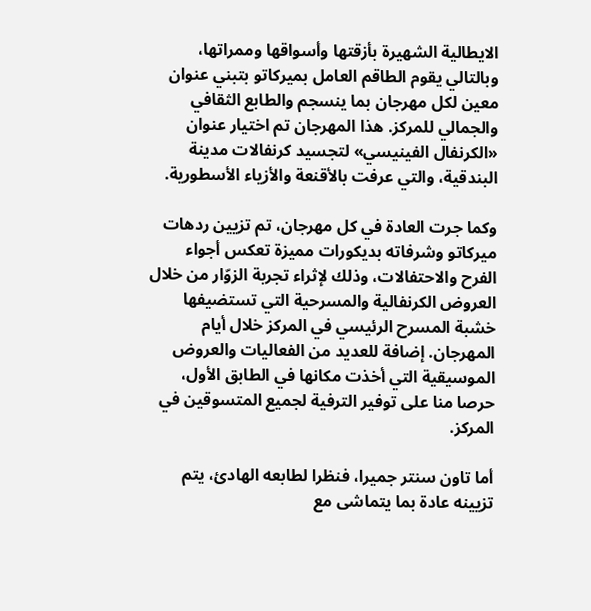الايطالية الشهيرة بأزقتها وأسواقها وممراتها، وبالتالي يقوم الطاقم العامل بميركاتو بتبني عنوان معين لكل مهرجان بما ينسجم والطابع الثقافي والجمالي للمركز. هذا المهرجان تم اختيار عنوان «الكرنفال الفينيسي» لتجسيد كرنفالات مدينة البندقية، والتي عرفت بالأقنعة والأزياء الأسطورية.

وكما جرت العادة في كل مهرجان، تم تزيين ردهات ميركاتو وشرفاته بديكورات مميزة تعكس أجواء الفرح والاحتفالات، وذلك لإثراء تجربة الزوّار من خلال العروض الكرنفالية والمسرحية التي تستضيفها خشبة المسرح الرئيسي في المركز خلال أيام المهرجان. إضافة للعديد من الفعاليات والعروض الموسيقية التي أخذت مكانها في الطابق الأول، حرصا منا على توفير الترفية لجميع المتسوقين في المركز.

أما تاون سنتر جميرا، فنظرا لطابعه الهادئ، يتم تزيينه عادة بما يتماشى مع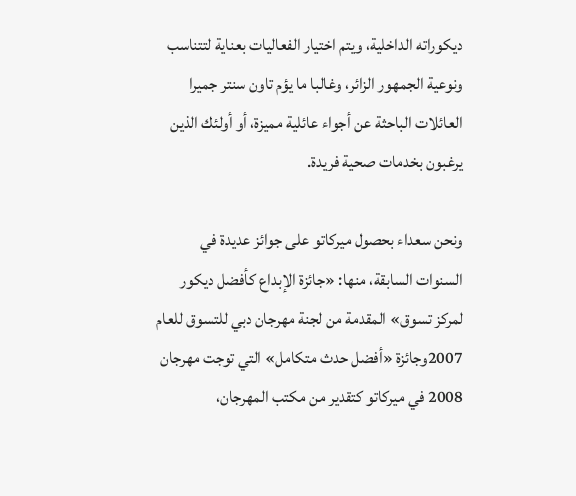ديكوراته الداخلية، ويتم اختيار الفعاليات بعناية لتتناسب ونوعية الجمهور الزائر، وغالبا ما يؤم تاون سنتر جميرا العائلات الباحثة عن أجواء عائلية مميزة، أو أولئك الذين يرغبون بخدمات صحية فريدة.

ونحن سعداء بحصول ميركاتو على جوائز عديدة في السنوات السابقة، منها: «جائزة الإبداع كأفضل ديكور لمركز تسوق» المقدمة من لجنة مهرجان دبي للتسوق للعام 2007وجائزة «أفضل حدث متكامل» التي توجت مهرجان 2008 في ميركاتو كتقدير من مكتب المهرجان،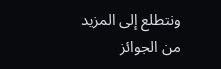ونتطلع إلى المزيد من الجوائز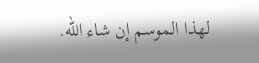لهذا الموسم إن شاء الله.